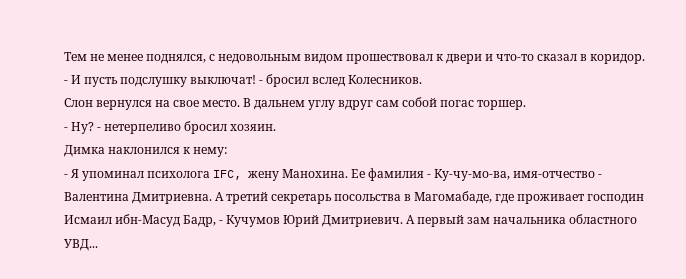Тем не менее поднялся, с недовольным видом прошествовал к двери и что-то сказал в коридор.
- И пусть подслушку выключат! - бросил вслед Колесников.
Слон вернулся на свое место. В дальнем углу вдруг сам собой погас торшер.
- Ну? - нетерпеливо бросил хозяин.
Димка наклонился к нему:
- Я упоминал психолога IFC, жену Манохина. Ее фамилия - Ку-чу-мо-ва, имя-отчество - Валентина Дмитриевна. А третий секретарь посольства в Магомабаде, где проживает господин Исмаил ибн-Масуд Бадр, - Кучумов Юрий Дмитриевич. А первый зам начальника областного УВД...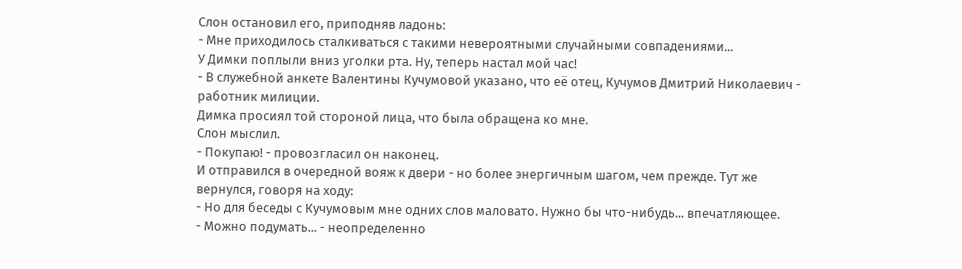Слон остановил его, приподняв ладонь:
- Мне приходилось сталкиваться с такими невероятными случайными совпадениями...
У Димки поплыли вниз уголки рта. Ну, теперь настал мой час!
- В служебной анкете Валентины Кучумовой указано, что её отец, Кучумов Дмитрий Николаевич - работник милиции.
Димка просиял той стороной лица, что была обращена ко мне.
Слон мыслил.
- Покупаю! - провозгласил он наконец.
И отправился в очередной вояж к двери - но более энергичным шагом, чем прежде. Тут же вернулся, говоря на ходу:
- Но для беседы с Кучумовым мне одних слов маловато. Нужно бы что-нибудь... впечатляющее.
- Можно подумать... - неопределенно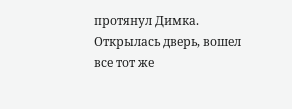протянул Димка.
Открылась дверь, вошел все тот же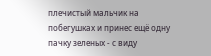плечистый мальчик на побегушках и принес ещё одну пачку зеленых - с виду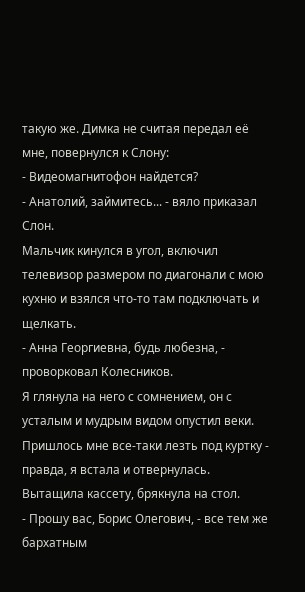такую же. Димка не считая передал её мне, повернулся к Слону:
- Видеомагнитофон найдется?
- Анатолий, займитесь... - вяло приказал Слон.
Мальчик кинулся в угол, включил телевизор размером по диагонали с мою кухню и взялся что-то там подключать и щелкать.
- Анна Георгиевна, будь любезна, - проворковал Колесников.
Я глянула на него с сомнением, он с усталым и мудрым видом опустил веки. Пришлось мне все-таки лезть под куртку - правда, я встала и отвернулась. Вытащила кассету, брякнула на стол.
- Прошу вас, Борис Олегович, - все тем же бархатным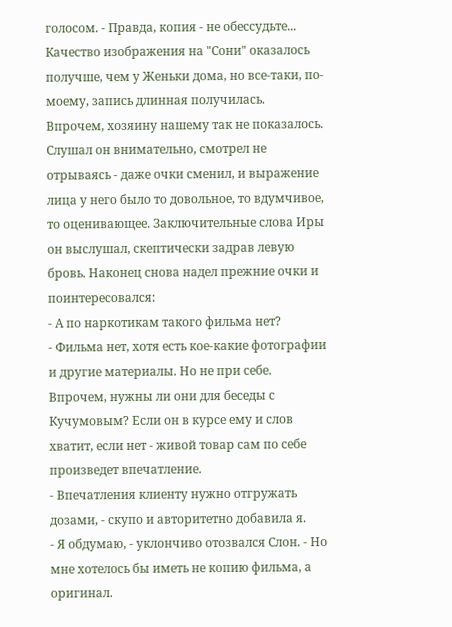голосом. - Правда, копия - не обессудьте...
Качество изображения на "Сони" оказалось получше, чем у Женьки дома, но все-таки, по-моему, запись длинная получилась. Впрочем, хозяину нашему так не показалось. Слушал он внимательно, смотрел не отрываясь - даже очки сменил, и выражение лица у него было то довольное, то вдумчивое, то оценивающее. Заключительные слова Иры он выслушал, скептически задрав левую бровь. Наконец снова надел прежние очки и поинтересовался:
- А по наркотикам такого фильма нет?
- Фильма нет, хотя есть кое-какие фотографии и другие материалы. Но не при себе. Впрочем, нужны ли они для беседы с Кучумовым? Если он в курсе ему и слов хватит, если нет - живой товар сам по себе произведет впечатление.
- Впечатления клиенту нужно отгружать дозами, - скупо и авторитетно добавила я.
- Я обдумаю, - уклончиво отозвался Слон. - Но мне хотелось бы иметь не копию фильма, а оригинал.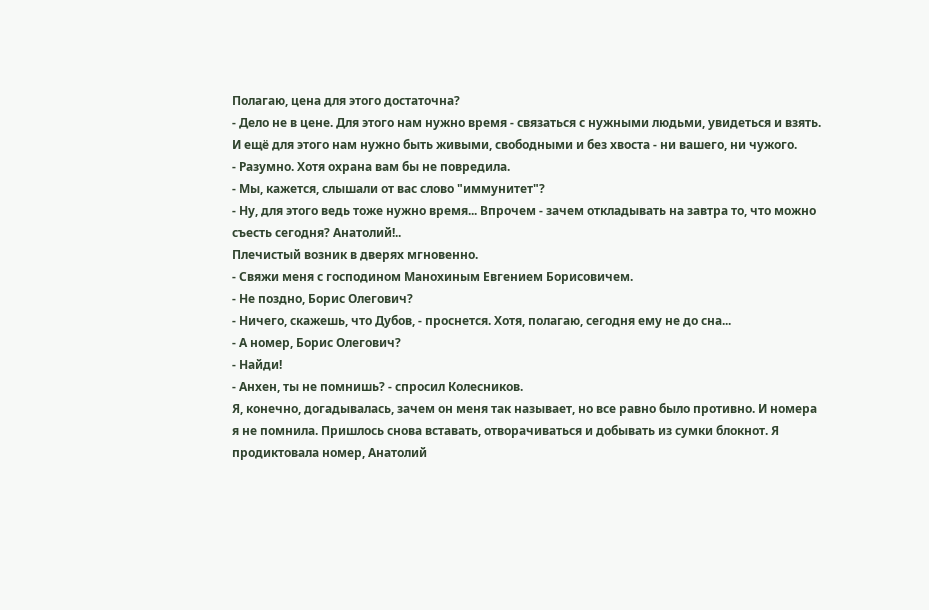Полагаю, цена для этого достаточна?
- Дело не в цене. Для этого нам нужно время - связаться с нужными людьми, увидеться и взять. И ещё для этого нам нужно быть живыми, свободными и без хвоста - ни вашего, ни чужого.
- Разумно. Хотя охрана вам бы не повредила.
- Мы, кажется, слышали от вас слово "иммунитет"?
- Ну, для этого ведь тоже нужно время... Впрочем - зачем откладывать на завтра то, что можно съесть сегодня? Анатолий!..
Плечистый возник в дверях мгновенно.
- Свяжи меня с господином Манохиным Евгением Борисовичем.
- Не поздно, Борис Олегович?
- Ничего, скажешь, что Дубов, - проснется. Хотя, полагаю, сегодня ему не до сна...
- А номер, Борис Олегович?
- Найди!
- Анхен, ты не помнишь? - спросил Колесников.
Я, конечно, догадывалась, зачем он меня так называет, но все равно было противно. И номера я не помнила. Пришлось снова вставать, отворачиваться и добывать из сумки блокнот. Я продиктовала номер, Анатолий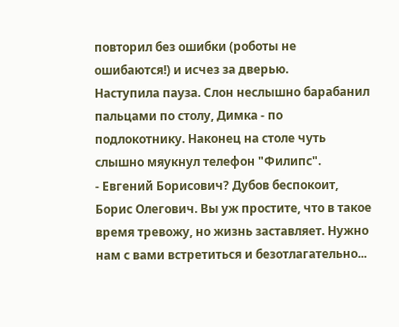повторил без ошибки (роботы не ошибаются!) и исчез за дверью.
Наступила пауза. Слон неслышно барабанил пальцами по столу, Димка - по подлокотнику. Наконец на столе чуть слышно мяукнул телефон "Филипс".
- Евгений Борисович? Дубов беспокоит, Борис Олегович. Вы уж простите, что в такое время тревожу, но жизнь заставляет. Нужно нам с вами встретиться и безотлагательно...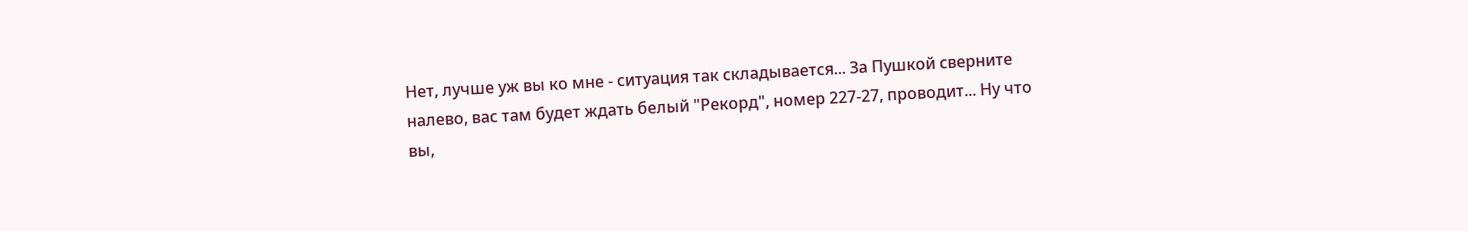Нет, лучше уж вы ко мне - ситуация так складывается... За Пушкой сверните налево, вас там будет ждать белый "Рекорд", номер 227-27, проводит... Ну что вы,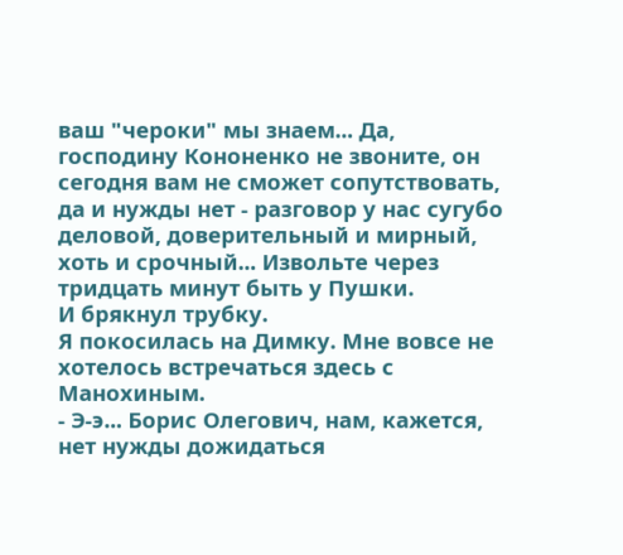ваш "чероки" мы знаем... Да, господину Кононенко не звоните, он сегодня вам не сможет сопутствовать, да и нужды нет - разговор у нас сугубо деловой, доверительный и мирный, хоть и срочный... Извольте через тридцать минут быть у Пушки.
И брякнул трубку.
Я покосилась на Димку. Мне вовсе не хотелось встречаться здесь с Манохиным.
- Э-э... Борис Олегович, нам, кажется, нет нужды дожидаться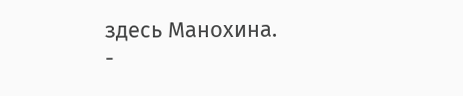здесь Манохина.
-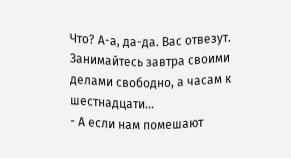Что? А-а, да-да. Вас отвезут. Занимайтесь завтра своими делами свободно, а часам к шестнадцати...
- А если нам помешают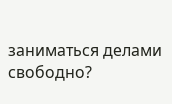заниматься делами свободно?